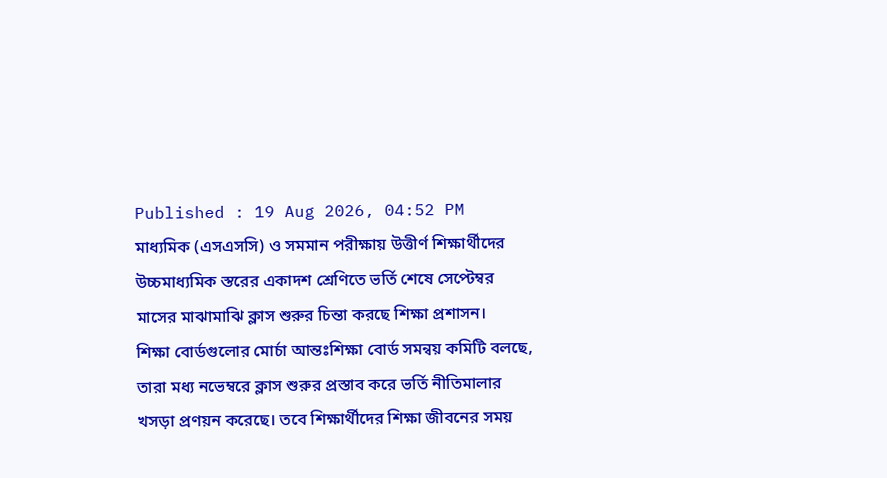Published : 19 Aug 2026, 04:52 PM
মাধ্যমিক (এসএসসি) ও সমমান পরীক্ষায় উত্তীর্ণ শিক্ষার্থীদের উচ্চমাধ্যমিক স্তরের একাদশ শ্রেণিতে ভর্তি শেষে সেপ্টেম্বর মাসের মাঝামাঝি ক্লাস শুরুর চিন্তা করছে শিক্ষা প্রশাসন।
শিক্ষা বোর্ডগুলোর মোর্চা আন্তঃশিক্ষা বোর্ড সমন্বয় কমিটি বলছে, তারা মধ্য নভেম্বরে ক্লাস শুরুর প্রস্তাব করে ভর্তি নীতিমালার খসড়া প্রণয়ন করেছে। তবে শিক্ষার্থীদের শিক্ষা জীবনের সময়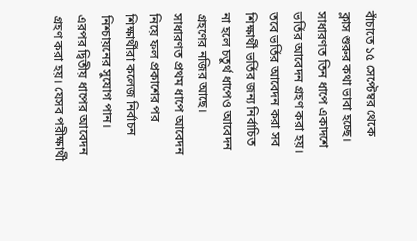বাঁচাতে ১৫ সেপ্টেম্বর থেকে ক্লাস শুরুর কথা ভাবা হচ্ছে।
সাধারণত তিন ধাপে একাদশে ভর্তির আবেদন গ্রহণ করা হয়। তবে ভর্তির আবেদন করা সব শিক্ষার্থী ভর্তির জন্য নির্বাচিত না হলে চতুর্থ ধাপেও আবেদন গ্রহণের নজির আছে।
সাধারণত প্রথম ধাপে আবেদন নিয়ে ফল প্রকাশের পর শিক্ষার্থীরা কলেজ নির্বাচন নিশ্চায়নের সুযোগ পান। এরপর দ্বিতীয় ধাপের আবেদন গ্রহণ করা হয়। যেসব পরীক্ষার্থী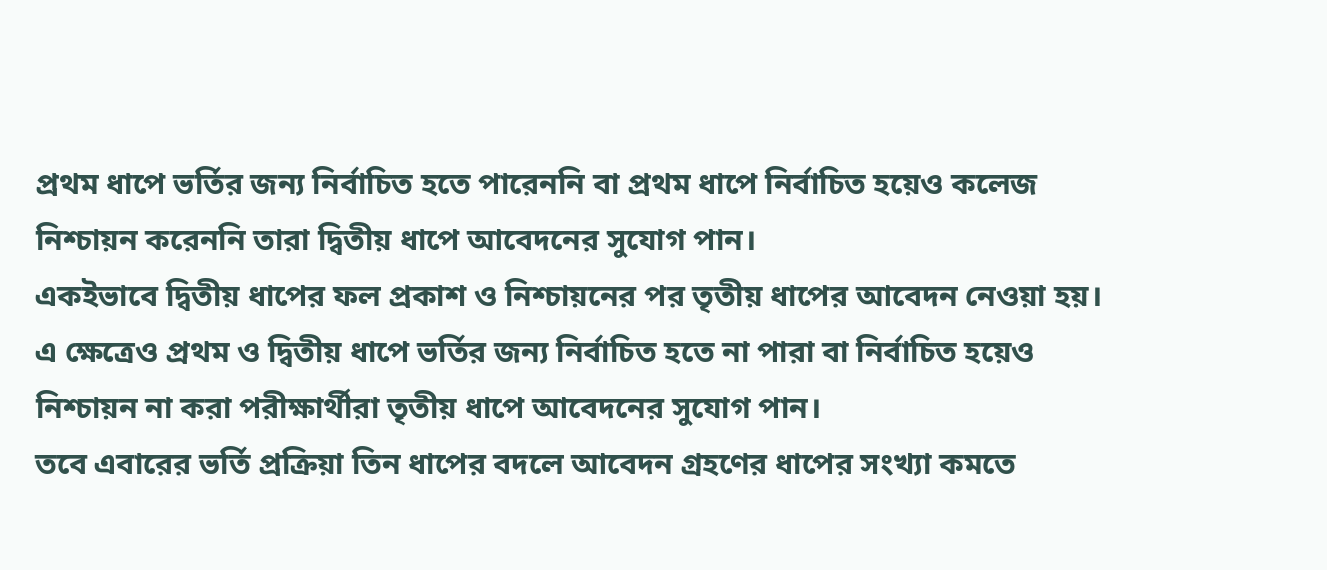প্রথম ধাপে ভর্তির জন্য নির্বাচিত হতে পারেননি বা প্রথম ধাপে নির্বাচিত হয়েও কলেজ নিশ্চায়ন করেননি তারা দ্বিতীয় ধাপে আবেদনের সুযোগ পান।
একইভাবে দ্বিতীয় ধাপের ফল প্রকাশ ও নিশ্চায়নের পর তৃতীয় ধাপের আবেদন নেওয়া হয়। এ ক্ষেত্রেও প্রথম ও দ্বিতীয় ধাপে ভর্তির জন্য নির্বাচিত হতে না পারা বা নির্বাচিত হয়েও নিশ্চায়ন না করা পরীক্ষার্থীরা তৃতীয় ধাপে আবেদনের সুযোগ পান।
তবে এবারের ভর্তি প্রক্রিয়া তিন ধাপের বদলে আবেদন গ্রহণের ধাপের সংখ্যা কমতে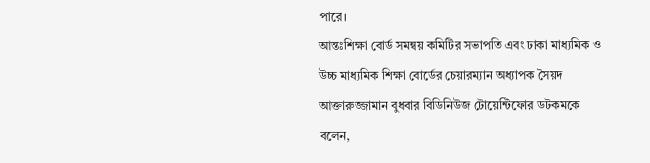পারে।
আন্তঃশিক্ষা বোর্ড সমন্বয় কমিটির সভাপতি এবং ঢাকা মাধ্যমিক ও উচ্চ মাধ্যমিক শিক্ষা বোর্ডের চেয়ারম্যান অধ্যাপক সৈয়দ আক্তারুজ্জামান বুধবার বিডিনিউজ টোয়েন্টিফোর ডটকমকে বলেন,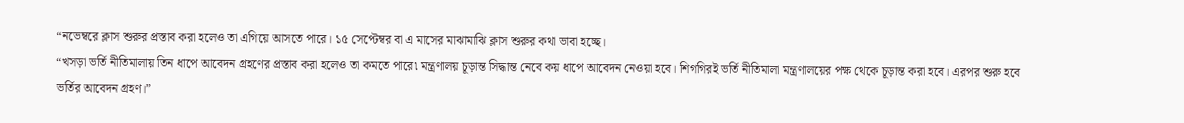“নভেম্বরে ক্লাস শুরুর প্রস্তাব করা হলেও তা এগিয়ে আসতে পারে। ১৫ সেপ্টেম্বর বা এ মাসের মাঝামাঝি ক্লাস শুরুর কথা ভাবা হচ্ছে।
“খসড়া ভর্তি নীতিমালায় তিন ধাপে আবেদন গ্রহণের প্রস্তাব করা হলেও তা কমতে পারে৷ মন্ত্রণালয় চূড়ান্ত সিদ্ধান্ত নেবে কয় ধাপে আবেদন নেওয়া হবে। শিগগিরই ভর্তি নীতিমালা মন্ত্রণালয়ের পক্ষ থেকে চূড়ান্ত করা হবে। এরপর শুরু হবে ভর্তির আবেদন গ্রহণ।”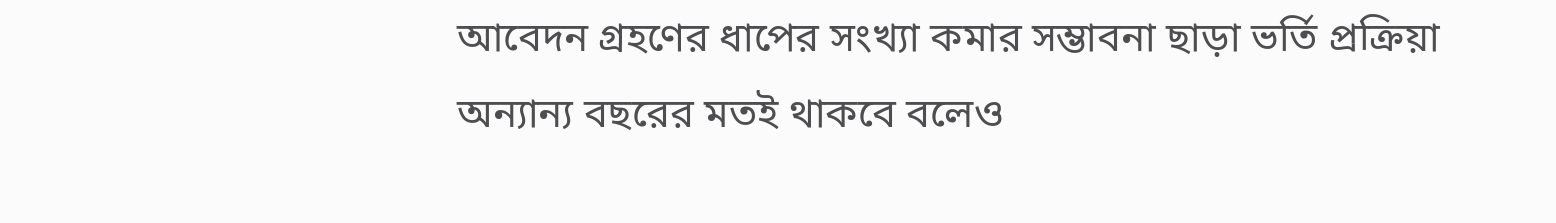আবেদন গ্রহণের ধাপের সংখ্যা কমার সম্ভাবনা ছাড়া ভর্তি প্রক্রিয়া অন্যান্য বছরের মতই থাকবে বলেও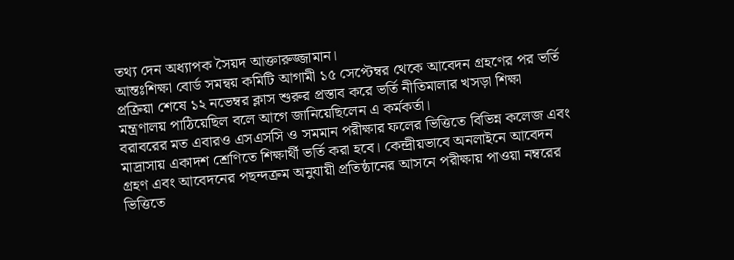তথ্য দেন অধ্যাপক সৈয়দ আক্তারুজ্জামান।
আন্তঃশিক্ষা বোর্ড সমন্বয় কমিটি আগামী ১৫ সেপ্টেম্বর থেকে আবেদন গ্রহণের পর ভর্তি প্রক্রিয়া শেষে ১২ নভেম্বর ক্লাস শুরুর প্রস্তাব করে ভর্তি নীতিমালার খসড়া শিক্ষা মন্ত্রণালয় পাঠিয়েছিল বলে আগে জানিয়েছিলেন এ কর্মকর্তা।
বরাবরের মত এবারও এসএসসি ও সমমান পরীক্ষার ফলের ভিত্তিতে বিভিন্ন কলেজ এবং মাদ্রাসায় একাদশ শ্রেণিতে শিক্ষার্থী ভর্তি করা হবে। কেন্দ্রীয়ভাবে অনলাইনে আবেদন গ্রহণ এবং আবেদনের পছন্দক্রম অনুযায়ী প্রতিষ্ঠানের আসনে পরীক্ষায় পাওয়া নম্বরের ভিত্তিতে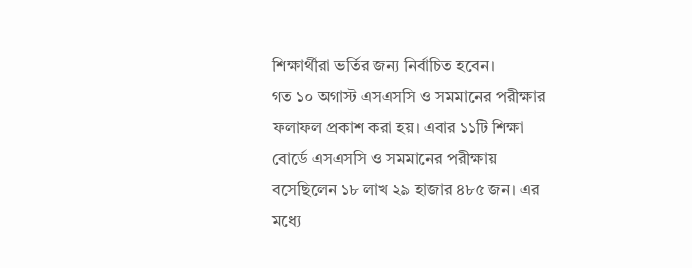শিক্ষার্থীরা ভর্তির জন্য নির্বাচিত হবেন।
গত ১০ অগাস্ট এসএসসি ও সমমানের পরীক্ষার ফলাফল প্রকাশ করা হয়। এবার ১১টি শিক্ষা বোর্ডে এসএসসি ও সমমানের পরীক্ষায় বসেছিলেন ১৮ লাখ ২৯ হাজার ৪৮৫ জন। এর মধ্যে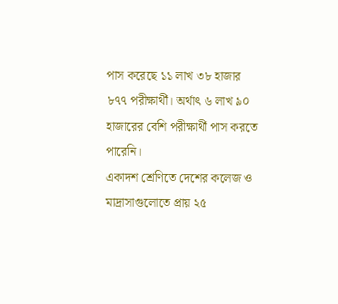পাস করেছে ১১ লাখ ৩৮ হাজার ৮৭৭ পরীক্ষার্থী। অর্থাৎ ৬ লাখ ৯০ হাজারের বেশি পরীক্ষার্থী পাস করতে পারেনি।
একাদশ শ্রেণিতে দেশের কলেজ ও মাদ্রাসাগুলোতে প্রায় ২৫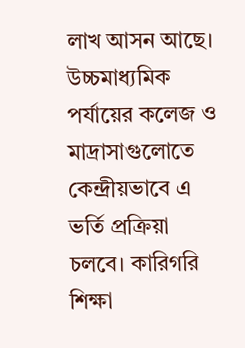লাখ আসন আছে। উচ্চমাধ্যমিক পর্যায়ের কলেজ ও মাদ্রাসাগুলোতে কেন্দ্রীয়ভাবে এ ভর্তি প্রক্রিয়া চলবে। কারিগরি শিক্ষা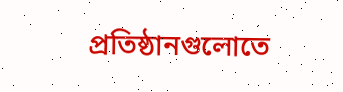প্রতিষ্ঠানগুলোতে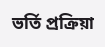ভর্তি প্রক্রিয়া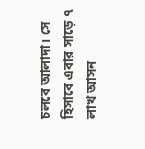চলবে আলাদা। সে হিসাবে এবার সাড়ে ৭ লাখ আসন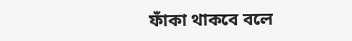ফাঁকা থাকবে বলে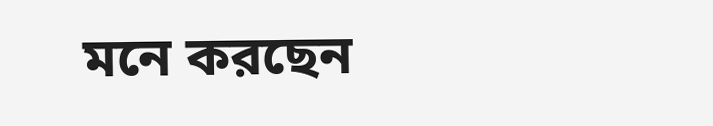মনে করছেন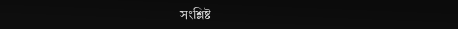সংশ্লিষ্ট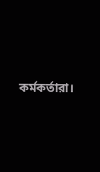কর্মকর্তারা।